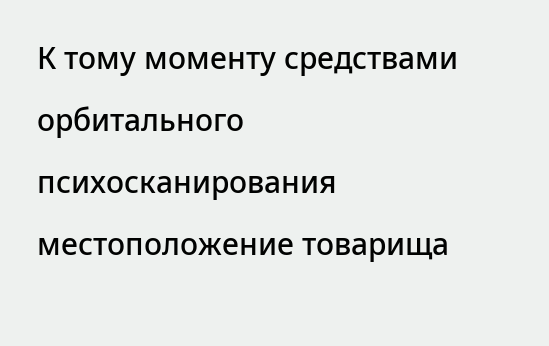К тому моменту средствами орбитального психосканирования местоположение товарища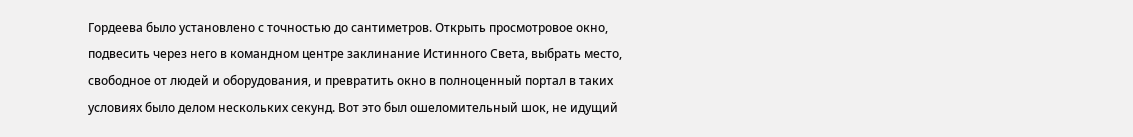Гордеева было установлено с точностью до сантиметров. Открыть просмотровое окно, подвесить через него в командном центре заклинание Истинного Света, выбрать место, свободное от людей и оборудования, и превратить окно в полноценный портал в таких условиях было делом нескольких секунд. Вот это был ошеломительный шок, не идущий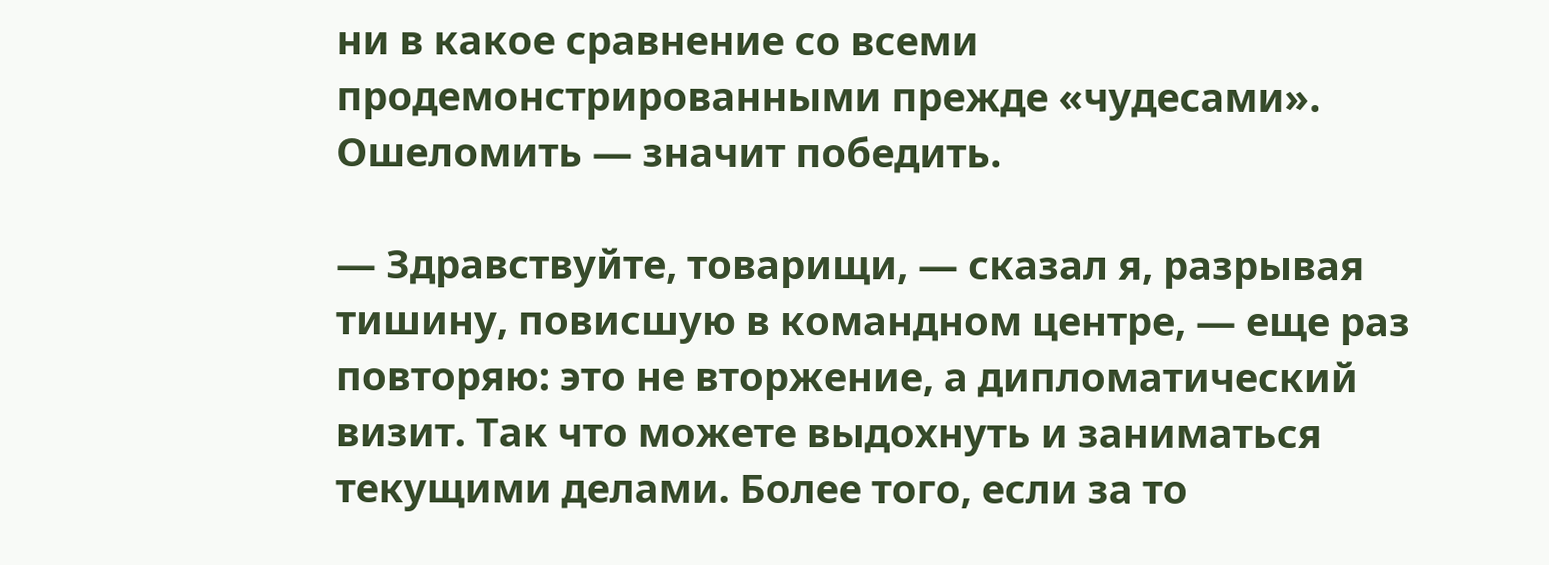ни в какое сравнение со всеми продемонстрированными прежде «чудесами». Ошеломить — значит победить.

— Здравствуйте, товарищи, — сказал я, разрывая тишину, повисшую в командном центре, — еще раз повторяю: это не вторжение, а дипломатический визит. Так что можете выдохнуть и заниматься текущими делами. Более того, если за то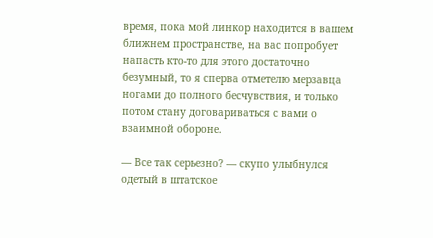время, пока мой линкор находится в вашем ближнем пространстве, на вас попробует напасть кто-то для этого достаточно безумный, то я сперва отметелю мерзавца ногами до полного бесчувствия, и только потом стану договариваться с вами о взаимной обороне.

— Все так серьезно? — скупо улыбнулся одетый в штатское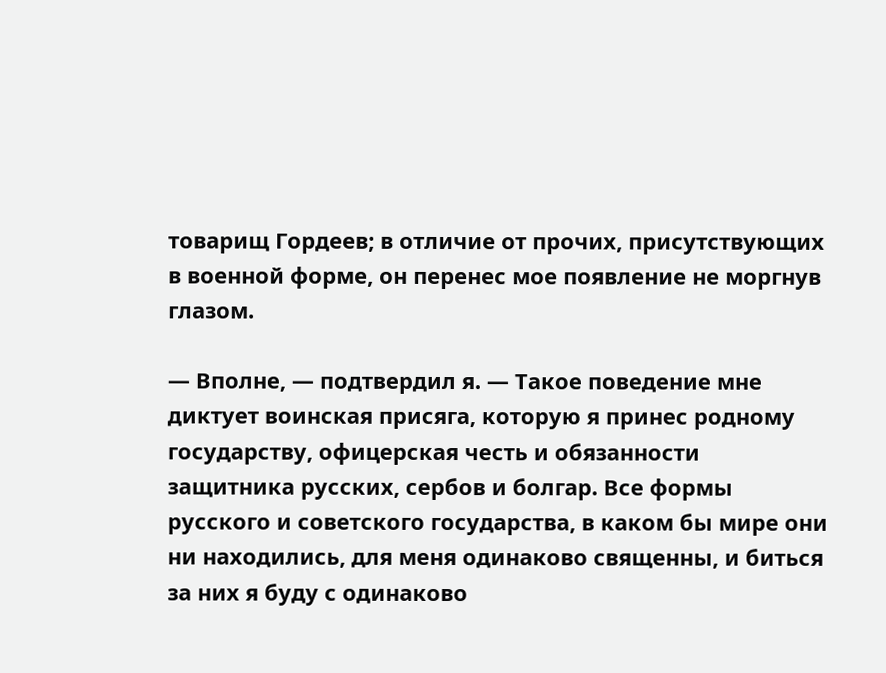товарищ Гордеев; в отличие от прочих, присутствующих в военной форме, он перенес мое появление не моргнув глазом.

— Вполне, — подтвердил я. — Такое поведение мне диктует воинская присяга, которую я принес родному государству, офицерская честь и обязанности защитника русских, сербов и болгар. Все формы русского и советского государства, в каком бы мире они ни находились, для меня одинаково священны, и биться за них я буду с одинаково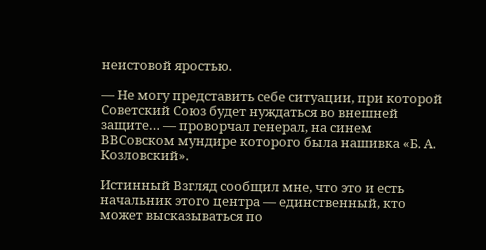неистовой яростью.

— Не могу представить себе ситуации, при которой Советский Союз будет нуждаться во внешней защите… — проворчал генерал, на синем ВВСовском мундире которого была нашивка «Б. А. Козловский».

Истинный Взгляд сообщил мне, что это и есть начальник этого центра — единственный, кто может высказываться по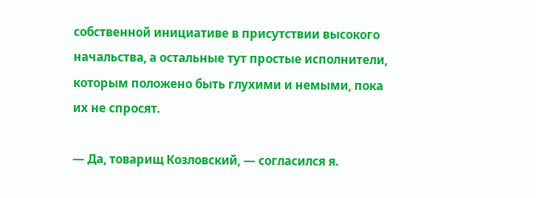собственной инициативе в присутствии высокого начальства, а остальные тут простые исполнители, которым положено быть глухими и немыми, пока их не спросят.

— Да, товарищ Козловский, — согласился я.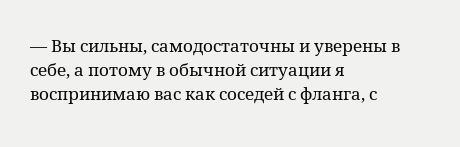— Вы сильны, самодостаточны и уверены в себе, а потому в обычной ситуации я воспринимаю вас как соседей с фланга, с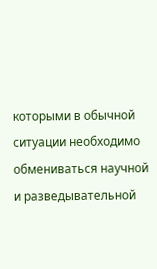которыми в обычной ситуации необходимо обмениваться научной и разведывательной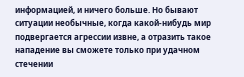информацией, и ничего больше. Но бывают ситуации необычные, когда какой-нибудь мир подвергается агрессии извне, а отразить такое нападение вы сможете только при удачном стечении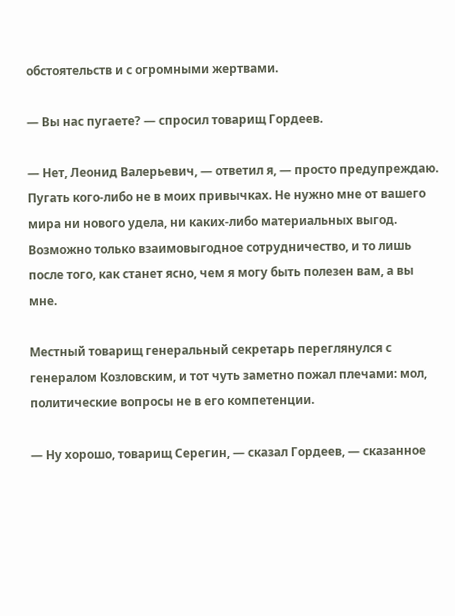обстоятельств и с огромными жертвами.

— Вы нас пугаете? — спросил товарищ Гордеев.

— Нет, Леонид Валерьевич, — ответил я, — просто предупреждаю. Пугать кого-либо не в моих привычках. Не нужно мне от вашего мира ни нового удела, ни каких-либо материальных выгод. Возможно только взаимовыгодное сотрудничество, и то лишь после того, как станет ясно, чем я могу быть полезен вам, а вы мне.

Местный товарищ генеральный секретарь переглянулся с генералом Козловским, и тот чуть заметно пожал плечами: мол, политические вопросы не в его компетенции.

— Ну хорошо, товарищ Серегин, — сказал Гордеев, — сказанное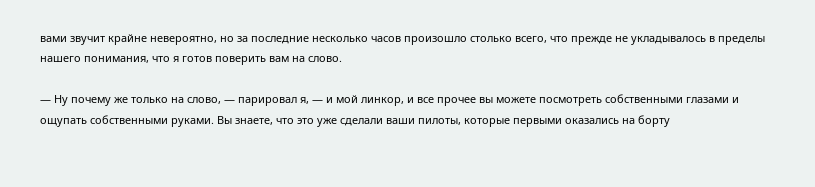вами звучит крайне невероятно, но за последние несколько часов произошло столько всего, что прежде не укладывалось в пределы нашего понимания, что я готов поверить вам на слово.

— Ну почему же только на слово, — парировал я, — и мой линкор, и все прочее вы можете посмотреть собственными глазами и ощупать собственными руками. Вы знаете, что это уже сделали ваши пилоты, которые первыми оказались на борту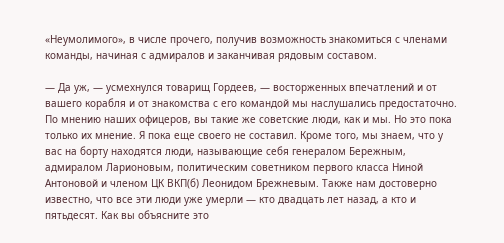«Неумолимого», в числе прочего, получив возможность знакомиться с членами команды, начиная с адмиралов и заканчивая рядовым составом.

— Да уж, — усмехнулся товарищ Гордеев, — восторженных впечатлений и от вашего корабля и от знакомства с его командой мы наслушались предостаточно. По мнению наших офицеров, вы такие же советские люди, как и мы. Но это пока только их мнение. Я пока еще своего не составил. Кроме того, мы знаем, что у вас на борту находятся люди, называющие себя генералом Бережным, адмиралом Ларионовым, политическим советником первого класса Ниной Антоновой и членом ЦК ВКП(б) Леонидом Брежневым. Также нам достоверно известно, что все эти люди уже умерли — кто двадцать лет назад, а кто и пятьдесят. Как вы объясните это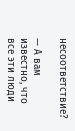несоответствие?

— А вам известно, что все эти люди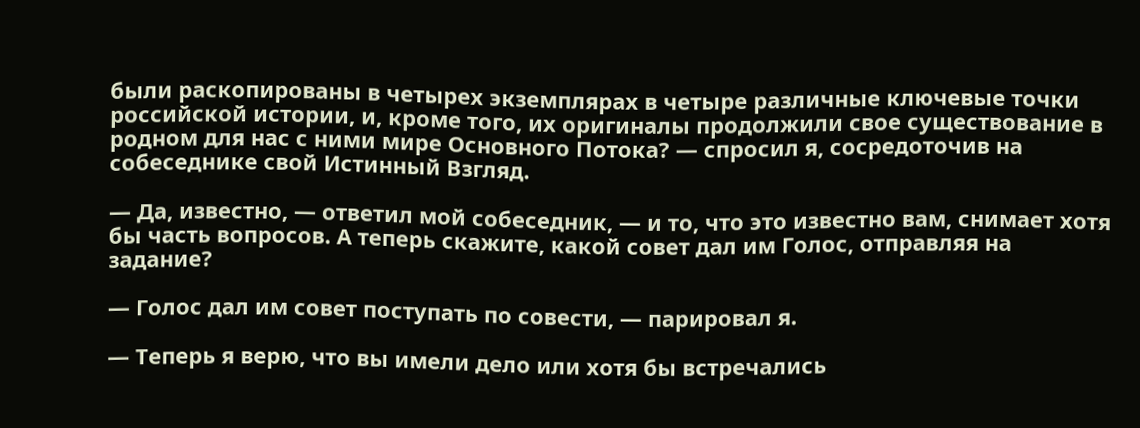были раскопированы в четырех экземплярах в четыре различные ключевые точки российской истории, и, кроме того, их оригиналы продолжили свое существование в родном для нас с ними мире Основного Потока? — спросил я, сосредоточив на собеседнике свой Истинный Взгляд.

— Да, известно, — ответил мой собеседник, — и то, что это известно вам, снимает хотя бы часть вопросов. А теперь скажите, какой совет дал им Голос, отправляя на задание?

— Голос дал им совет поступать по совести, — парировал я.

— Теперь я верю, что вы имели дело или хотя бы встречались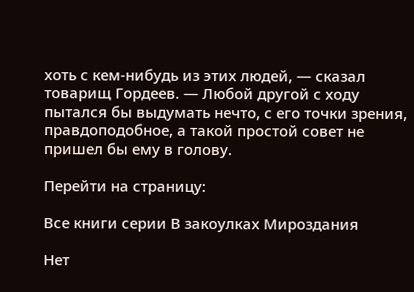хоть с кем-нибудь из этих людей, — сказал товарищ Гордеев. — Любой другой с ходу пытался бы выдумать нечто, с его точки зрения, правдоподобное, а такой простой совет не пришел бы ему в голову.

Перейти на страницу:

Все книги серии В закоулках Мироздания

Нет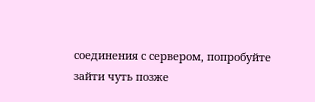соединения с сервером, попробуйте зайти чуть позже